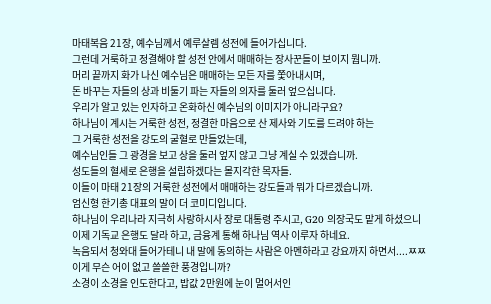마태복음 21장, 예수님께서 예루살렘 성전에 들어가십니다.
그런데 거룩하고 정결해야 할 성전 안에서 매매하는 장사꾼들이 보이지 뭡니까.
머리 끝까지 화가 나신 예수님은 매매하는 모든 자를 쫓아내시며,
돈 바꾸는 자들의 상과 비둘기 파는 자들의 의자를 둘러 엎으십니다.
우리가 알고 있는 인자하고 온화하신 예수님의 이미지가 아니라구요?
하나님이 계시는 거룩한 성전, 정결한 마음으로 산 제사와 기도를 드려야 하는
그 거룩한 성전을 강도의 굴혈로 만들었는데,
예수님인들 그 광경을 보고 상을 둘러 엎지 않고 그냥 계실 수 있겠습니까.
성도들의 혈세로 은행을 설립하겠다는 몰지각한 목자들.
이들이 마태 21장의 거룩한 성전에서 매매하는 강도들과 뭐가 다르겠습니까.
엄신형 한기총 대표의 말이 더 코미디입니다.
하나님이 우리나라 지극히 사랑하시사 장로 대통령 주시고, G20 의장국도 맡게 하셨으니
이제 기독교 은행도 달라 하고, 금융계 통해 하나님 역사 이루자 하네요.
녹음되서 청와대 들어가테니 내 말에 동의하는 사람은 아멘하라고 강요까지 하면서....ㅉㅉ
이게 무슨 어이 없고 쓸쓸한 풍경입니까?
소경이 소경을 인도한다고, 밥값 2만원에 눈이 멀어서인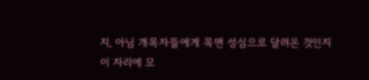지, 아님 개목자들에게 목맨 성심으로 달려온 것인지
이 자리에 모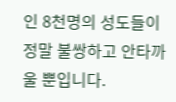인 8천명의 성도들이 정말 불쌍하고 안타까울 뿐입니다.